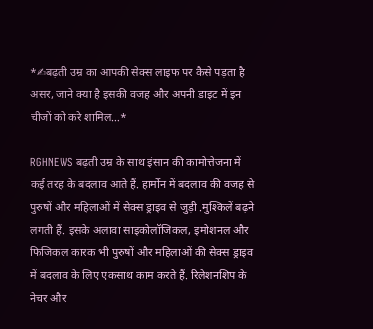*✍बढ़ती उम्र का आपकी सेक्स लाइफ पर कैसे पड़ता है असर, जाने क्या है इसकी वजह और अपनी डाइट में इन चीजों को करे शामिल…*

RGHNEWS बढ़ती उम्र के साथ इंसान की कामोत्तेजना में कई तरह के बदलाव आते हैं. हार्मोन में बदलाव की वजह से पुरुषों और महिलाओं में सेक्स ड्राइव से जुड़ी .मुश्किलें बढ़ने लगती हैं. इसके अलावा साइकोलॉजिकल, इमोशनल और फिजिकल कारक भी पुरुषों और महिलाओं की सेक्स ड्राइव में बदलाव के लिए एकसाथ काम करते हैं. रिलेशनशिप के नेचर और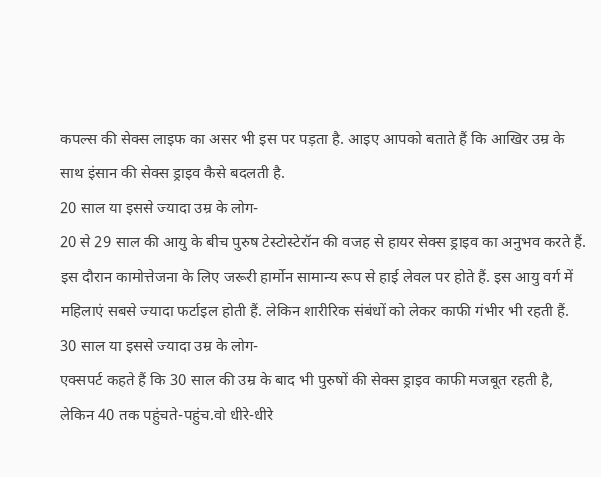कपल्स की सेक्स लाइफ का असर भी इस पर पड़ता है. आइए आपको बताते हैं कि आखिर उम्र के साथ इंसान की सेक्स ड्राइव कैसे बदलती है.
20 साल या इससे ज्यादा उम्र के लोग-
20 से 29 साल की आयु के बीच पुरुष टेस्टोस्टेरॉन की वजह से हायर सेक्स ड्राइव का अनुभव करते हैं. इस दौरान कामोत्तेजना के लिए जरूरी हार्मोन सामान्य रूप से हाई लेवल पर होते हैं. इस आयु वर्ग में महिलाएं सबसे ज्यादा फर्टाइल होती हैं. लेकिन शारीरिक संबंधों को लेकर काफी गंभीर भी रहती हैं.
30 साल या इससे ज्यादा उम्र के लोग-
एक्सपर्ट कहते हैं कि 30 साल की उम्र के बाद भी पुरुषों की सेक्स ड्राइव काफी मजबूत रहती है, लेकिन 40 तक पहुंचते-पहुंच.वो धीरे-धीरे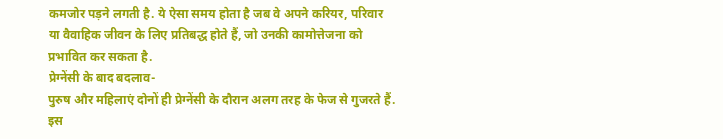कमजोर पड़ने लगती है. ये ऐसा समय होता है जब वे अपने करियर, परिवार या वैवाहिक जीवन के लिए प्रतिबद्ध होते हैं, जो उनकी कामोत्तेजना को प्रभावित कर सकता है.
प्रेग्नेंसी के बाद बदलाव-
पुरुष और महिलाएं दोनों ही प्रेग्नेंसी के दौरान अलग तरह के फेज से गुजरते हैं. इस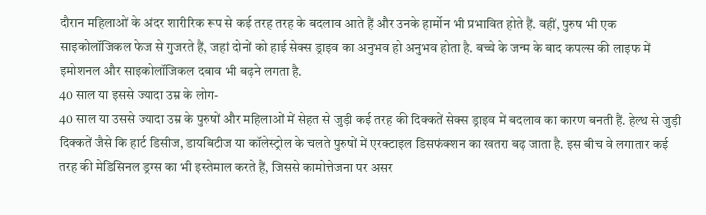दौरान महिलाओं के अंदर शारीरिक रूप से कई तरह तरह के बदलाव आते हैं और उनके हार्मोन भी प्रभावित होते हैं. वहीं, पुरुष भी एक साइकोलॉजिकल फेज से गुजरते हैं, जहां दोनों को हाई सेक्स ड्राइव का अनुभव हो अनुभव होता है. बच्चे के जन्म के बाद कपल्स की लाइफ में इमोशनल और साइकोलॉजिकल दबाव भी बढ़ने लगता है.
40 साल या इससे ज्यादा उम्र के लोग-
40 साल या उससे ज्यादा उम्र के पुरुषों और महिलाओं में सेहत से जुड़ी कई तरह की दिक्कतें सेक्स ड्राइव में बदलाव का कारण बनती हैं. हेल्थ से जुड़ी दिक्कतें जैसे कि हार्ट डिसीज, डायबिटीज या कॉलेस्ट्रोल के चलते पुरुषों में एरक्टाइल डिसफंक्शन का खतरा बढ़ जाता है. इस बीच वे लगातार कई तरह की मेडिसिनल ड्रग्स का भी इस्तेमाल करते हैं, जिससे कामोत्तेजना पर असर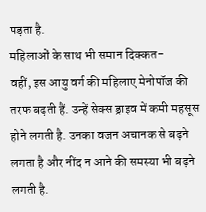पड़ता है.
महिलाओं के साथ भी समान दिक्कत-
वहीं, इस आयु वर्ग की महिलाए मेनोपॉज की तरफ बढ़ती हैं. उन्हें सेक्स ड्राइव में कमी महसूस होने लगती है. उनका वजन अचानक से बढ़ने लगता है और नींद न आने की समस्या भी बढ़ने लगती है.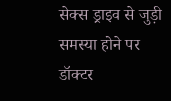सेक्स ड्राइव से जुड़ी समस्या होने पर डॉक्टर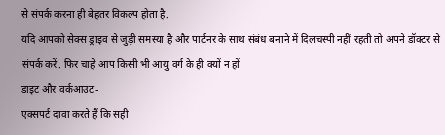से संपर्क करना ही बेहतर विकल्प होता है.
यदि आपको सेक्स ड्राइव से जुड़ी समस्या है और पार्टनर के साथ संबंध बनाने में दिलचस्पी नहीं रहती तो अपने डॉक्टर से संपर्क करें. फिर चाहे आप किसी भी आयु वर्ग के ही क्यों न हों
डाइट और वर्कआउट-
एक्सपर्ट दावा करते हैं कि सही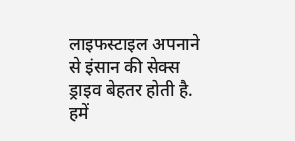लाइफस्टाइल अपनाने से इंसान की सेक्स ड्राइव बेहतर होती है. हमें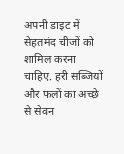अपनी डाइट में सेहतमंद चीजों को शामिल करना चाहिए. हरी सब्जियों और फलों का अच्छे से सेवन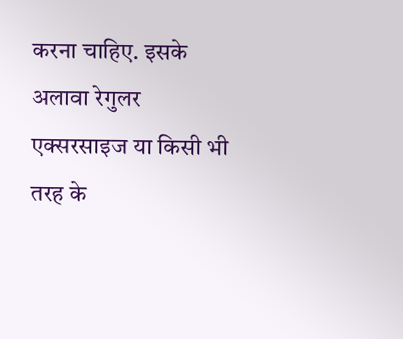करना चाहिए. इसके अलावा रेगुलर एक्सरसाइज या किसी भी तरह के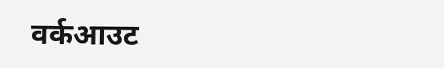वर्कआउट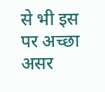से भी इस पर अच्छा असर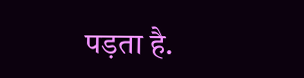पड़ता है.